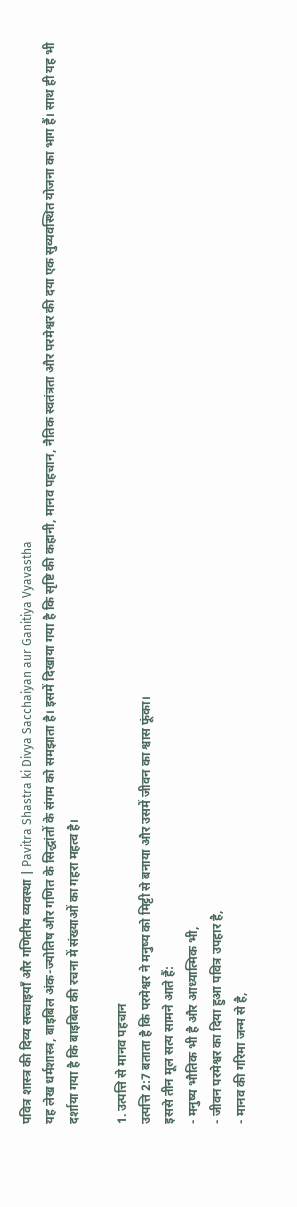पवित्र शास्त्र की दिव्य सच्चाइयाँ और गणितीय व्यवस्था | Pavitra Shastra ki Divya Sacchaiyan aur Ganitiya Vyavastha
यह लेख धर्मशास्त्र, बाइबिल अंक-ज्योतिष और गणित के सिद्धांतों के संगम को समझाता है। इसमें दिखाया गया है कि सृष्टि की कहानी, मानव पहचान, नैतिक स्वतंत्रता और परमेश्वर की दया एक सुव्यवस्थित योजना का भाग हैं। साथ ही यह भी दर्शाया गया है कि बाइबिल की रचना में संख्याओं का गहरा महत्व है।

1. उत्पत्ति से मानव पहचान
उत्पत्ति 2:7 बताता है कि परमेश्वर ने मनुष्य को मिट्टी से बनाया और उसमें जीवन का श्वास फूंका।
इससे तीन मूल सत्य सामने आते हैं:
- मनुष्य भौतिक भी है और आध्यात्मिक भी,
- जीवन परमेश्वर का दिया हुआ पवित्र उपहार है,
- मानव की गरिमा जन्म से है,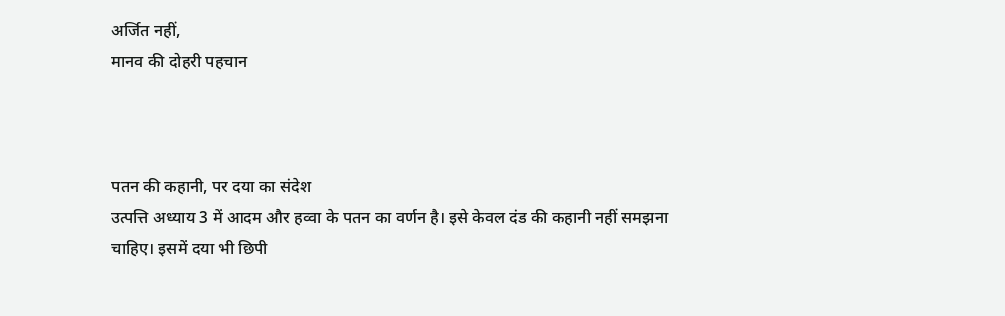अर्जित नहीं,
मानव की दोहरी पहचान



पतन की कहानी, पर दया का संदेश
उत्पत्ति अध्याय 3 में आदम और हव्वा के पतन का वर्णन है। इसे केवल दंड की कहानी नहीं समझना चाहिए। इसमें दया भी छिपी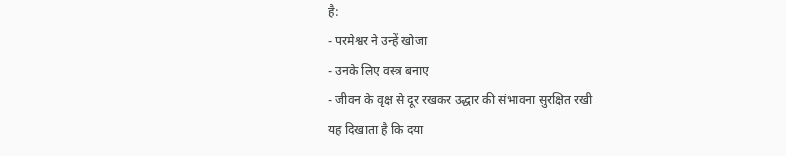है:
- परमेश्वर ने उन्हें खोजा
- उनके लिए वस्त्र बनाए
- जीवन के वृक्ष से दूर रखकर उद्धार की संभावना सुरक्षित रखी
यह दिखाता है कि दया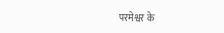परमेश्वर के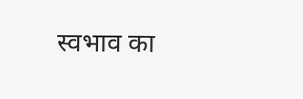स्वभाव का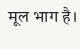मूल भाग है।